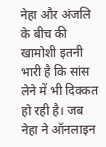नेहा और अंजलि के बीच की खामोशी इतनी भारी है कि सांस लेने में भी दिक्कत हो रही है। जब नेहा ने ऑनलाइन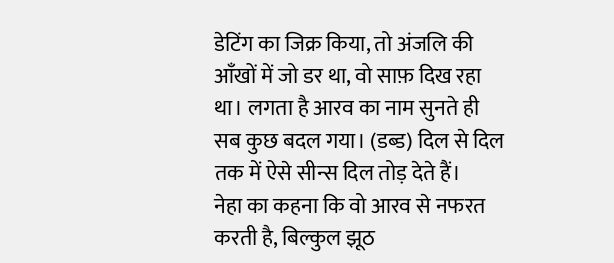डेटिंग का जिक्र किया, तो अंजलि की आँखों में जो डर था, वो साफ़ दिख रहा था। लगता है आरव का नाम सुनते ही सब कुछ बदल गया। (डब्ड) दिल से दिल तक में ऐसे सीन्स दिल तोड़ देते हैं।
नेहा का कहना कि वो आरव से नफरत करती है, बिल्कुल झूठ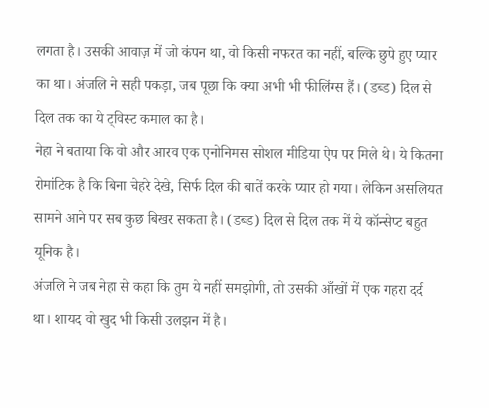लगता है। उसकी आवाज़ में जो कंपन था, वो किसी नफरत का नहीं, बल्कि छुपे हुए प्यार का था। अंजलि ने सही पकड़ा, जब पूछा कि क्या अभी भी फीलिंग्स हैं। (डब्ड) दिल से दिल तक का ये ट्विस्ट कमाल का है।
नेहा ने बताया कि वो और आरव एक एनोनिमस सोशल मीडिया ऐप पर मिले थे। ये कितना रोमांटिक है कि बिना चेहरे देखे, सिर्फ दिल की बातें करके प्यार हो गया। लेकिन असलियत सामने आने पर सब कुछ बिखर सकता है। (डब्ड) दिल से दिल तक में ये कॉन्सेप्ट बहुत यूनिक है।
अंजलि ने जब नेहा से कहा कि तुम ये नहीं समझोगी, तो उसकी आँखों में एक गहरा दर्द था। शायद वो खुद भी किसी उलझन में है।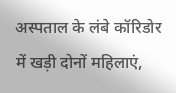अस्पताल के लंबे कॉरिडोर में खड़ी दोनों महिलाएं,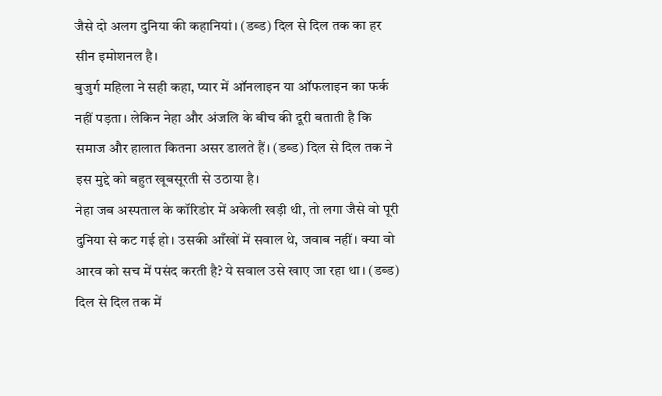जैसे दो अलग दुनिया की कहानियां। (डब्ड) दिल से दिल तक का हर सीन इमोशनल है।
बुजुर्ग महिला ने सही कहा, प्यार में ऑनलाइन या ऑफलाइन का फर्क नहीं पड़ता। लेकिन नेहा और अंजलि के बीच की दूरी बताती है कि समाज और हालात कितना असर डालते हैं। (डब्ड) दिल से दिल तक ने इस मुद्दे को बहुत खूबसूरती से उठाया है।
नेहा जब अस्पताल के कॉरिडोर में अकेली खड़ी थी, तो लगा जैसे वो पूरी दुनिया से कट गई हो। उसकी आँखों में सवाल थे, जवाब नहीं। क्या वो आरव को सच में पसंद करती है? ये सवाल उसे खाए जा रहा था। (डब्ड) दिल से दिल तक में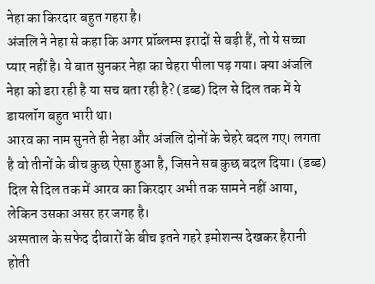नेहा का किरदार बहुत गहरा है।
अंजलि ने नेहा से कहा कि अगर प्रॉब्लम्स इरादों से बड़ी हैं, तो ये सच्चा प्यार नहीं है। ये बात सुनकर नेहा का चेहरा पीला पड़ गया। क्या अंजलि नेहा को डरा रही है या सच बता रही है? (डब्ड) दिल से दिल तक में ये डायलॉग बहुत भारी था।
आरव का नाम सुनते ही नेहा और अंजलि दोनों के चेहरे बदल गए। लगता है वो तीनों के बीच कुछ ऐसा हुआ है, जिसने सब कुछ बदल दिया। (डब्ड) दिल से दिल तक में आरव का किरदार अभी तक सामने नहीं आया, लेकिन उसका असर हर जगह है।
अस्पताल के सफेद दीवारों के बीच इतने गहरे इमोशन्स देखकर हैरानी होती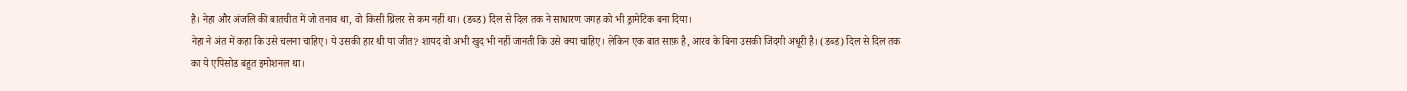है। नेहा और अंजलि की बातचीत में जो तनाव था, वो किसी थ्रिलर से कम नहीं था। (डब्ड) दिल से दिल तक ने साधारण जगह को भी ड्रामेटिक बना दिया।
नेहा ने अंत में कहा कि उसे चलना चाहिए। ये उसकी हार थी या जीत? शायद वो अभी खुद भी नहीं जानती कि उसे क्या चाहिए। लेकिन एक बात साफ़ है, आरव के बिना उसकी जिंदगी अधूरी है। (डब्ड) दिल से दिल तक का ये एपिसोड बहुत इमोशनल था।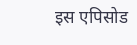इस एपिसोड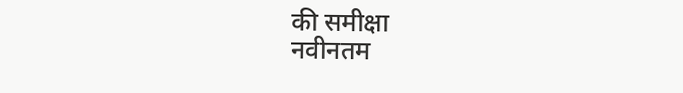की समीक्षा
नवीनतम